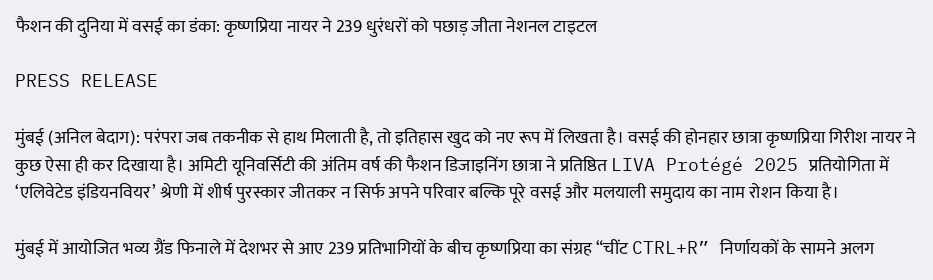फैशन की दुनिया में वसई का डंका: कृष्णप्रिया नायर ने 239 धुरंधरों को पछाड़ जीता नेशनल टाइटल

PRESS RELEASE

मुंबई (अनिल बेदाग): परंपरा जब तकनीक से हाथ मिलाती है, तो इतिहास खुद को नए रूप में लिखता है। वसई की होनहार छात्रा कृष्णप्रिया गिरीश नायर ने कुछ ऐसा ही कर दिखाया है। अमिटी यूनिवर्सिटी की अंतिम वर्ष की फैशन डिजाइनिंग छात्रा ने प्रतिष्ठित LIVA Protégé 2025 प्रतियोगिता में ‘एलिवेटेड इंडियनवियर’ श्रेणी में शीर्ष पुरस्कार जीतकर न सिर्फ अपने परिवार बल्कि पूरे वसई और मलयाली समुदाय का नाम रोशन किया है।

मुंबई में आयोजित भव्य ग्रैंड फिनाले में देशभर से आए 239 प्रतिभागियों के बीच कृष्णप्रिया का संग्रह “चींट CTRL+R” निर्णायकों के सामने अलग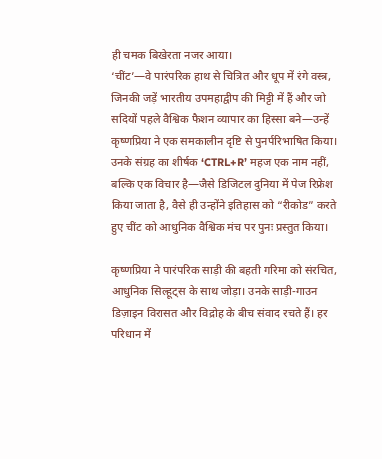ही चमक बिखेरता नजर आया।
‘चींट’—वे पारंपरिक हाथ से चित्रित और धूप में रंगे वस्त्र, जिनकी जड़ें भारतीय उपमहाद्वीप की मिट्टी में हैं और जो सदियों पहले वैश्विक फैशन व्यापार का हिस्सा बने—उन्हें कृष्णप्रिया ने एक समकालीन दृष्टि से पुनर्परिभाषित किया।
उनके संग्रह का शीर्षक ‘CTRL+R’ महज एक नाम नहीं, बल्कि एक विचार है—जैसे डिजिटल दुनिया में पेज रिफ्रेश किया जाता है, वैसे ही उन्होंने इतिहास को “रीकोड” करते हुए चींट को आधुनिक वैश्विक मंच पर पुनः प्रस्तुत किया।

कृष्णप्रिया ने पारंपरिक साड़ी की बहती गरिमा को संरचित, आधुनिक सिल्हूट्स के साथ जोड़ा। उनके साड़ी-गाउन डिज़ाइन विरासत और विद्रोह के बीच संवाद रचते हैं। हर परिधान में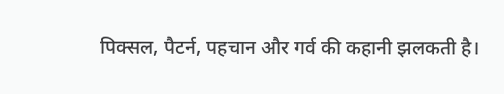पिक्सल, पैटर्न, पहचान और गर्व की कहानी झलकती है।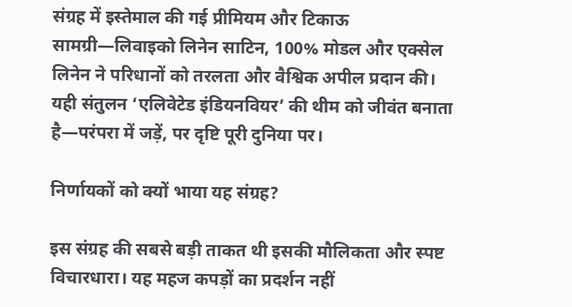संग्रह में इस्तेमाल की गई प्रीमियम और टिकाऊ सामग्री—लिवाइको लिनेन साटिन, 100% मोडल और एक्सेल लिनेन ने परिधानों को तरलता और वैश्विक अपील प्रदान की। यही संतुलन ‘एलिवेटेड इंडियनवियर’ की थीम को जीवंत बनाता है—परंपरा में जड़ें, पर दृष्टि पूरी दुनिया पर।

निर्णायकों को क्यों भाया यह संग्रह?

इस संग्रह की सबसे बड़ी ताकत थी इसकी मौलिकता और स्पष्ट विचारधारा। यह महज कपड़ों का प्रदर्शन नहीं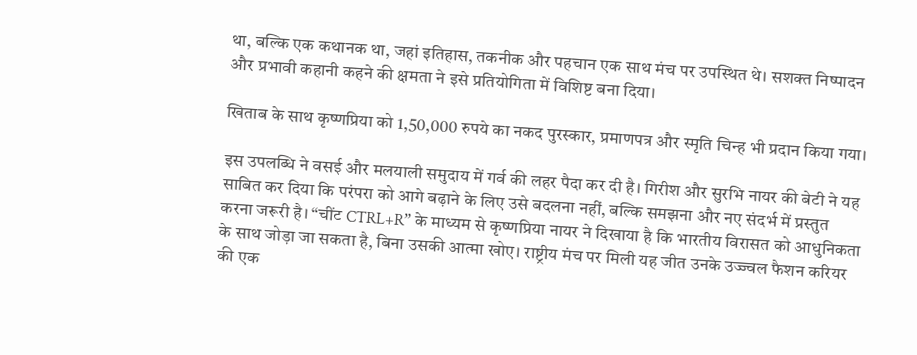था, बल्कि एक कथानक था, जहां इतिहास, तकनीक और पहचान एक साथ मंच पर उपस्थित थे। सशक्त निष्पादन और प्रभावी कहानी कहने की क्षमता ने इसे प्रतियोगिता में विशिष्ट बना दिया।

खिताब के साथ कृष्णप्रिया को 1,50,000 रुपये का नकद पुरस्कार, प्रमाणपत्र और स्मृति चिन्ह भी प्रदान किया गया।

इस उपलब्धि ने वसई और मलयाली समुदाय में गर्व की लहर पैदा कर दी है। गिरीश और सुरभि नायर की बेटी ने यह साबित कर दिया कि परंपरा को आगे बढ़ाने के लिए उसे बदलना नहीं, बल्कि समझना और नए संदर्भ में प्रस्तुत करना जरूरी है। “चींट CTRL+R” के माध्यम से कृष्णप्रिया नायर ने दिखाया है कि भारतीय विरासत को आधुनिकता के साथ जोड़ा जा सकता है, बिना उसकी आत्मा खोए। राष्ट्रीय मंच पर मिली यह जीत उनके उज्ज्वल फैशन करियर की एक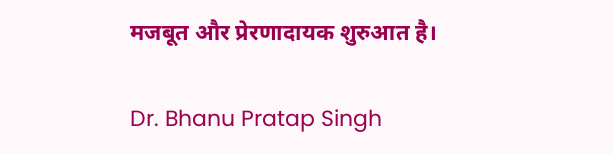मजबूत और प्रेरणादायक शुरुआत है।

Dr. Bhanu Pratap Singh